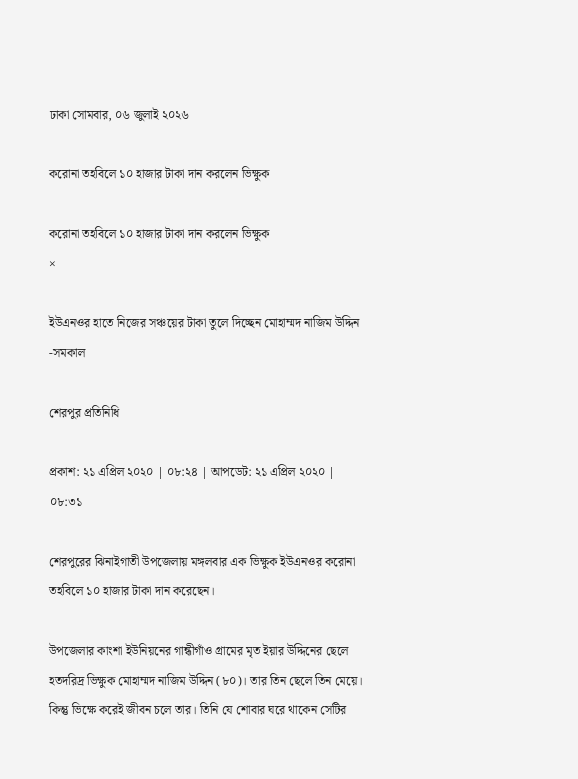ঢাকা সোমবার, ০৬ জুলাই ২০২৬

করোনা তহবিলে ১০ হাজার টাকা দান করলেন ভিক্ষুক

করোনা তহবিলে ১০ হাজার টাকা দান করলেন ভিক্ষুক
×

ইউএনওর হাতে নিজের সঞ্চয়ের টাকা তুলে দিচ্ছেন মোহাম্মদ নাজিম উদ্দিন -সমকাল

শেরপুর প্রতিনিধি

প্রকাশ: ২১ এপ্রিল ২০২০ | ০৮:২৪ | আপডেট: ২১ এপ্রিল ২০২০ | ০৮:৩১

শেরপুরের ঝিনাইগাতী উপজেলায় মঙ্গলবার এক ভিক্ষুক ইউএনওর করোনা তহবিলে ১০ হাজার টাকা দান করেছেন।

উপজেলার কাংশা ইউনিয়নের গান্ধীগাঁও গ্রামের মৃত ইয়ার উদ্দিনের ছেলে হতদরিদ্র ভিক্ষুক মোহাম্মদ নাজিম উদ্দিন (৮০)। তার তিন ছেলে তিন মেয়ে। কিন্তু ভিক্ষে করেই জীবন চলে তার। তিনি যে শোবার ঘরে থাকেন সেটির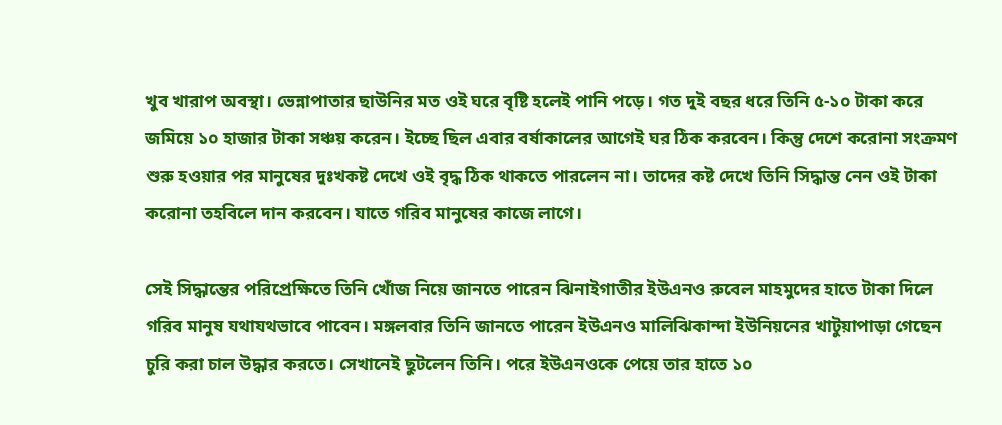খুব খারাপ অবস্থা। ভেন্নাপাতার ছাউনির মত ওই ঘরে বৃষ্টি হলেই পানি পড়ে। গত দুই বছর ধরে তিনি ৫-১০ টাকা করে জমিয়ে ১০ হাজার টাকা সঞ্চয় করেন। ইচ্ছে ছিল এবার বর্ষাকালের আগেই ঘর ঠিক করবেন। কিন্তু দেশে করোনা সংক্রমণ শুরু হওয়ার পর মানুষের দুঃখকষ্ট দেখে ওই বৃদ্ধ ঠিক থাকতে পারলেন না। তাদের কষ্ট দেখে তিনি সিদ্ধান্ত নেন ওই টাকা করোনা তহবিলে দান করবেন। যাতে গরিব মানুষের কাজে লাগে।

সেই সিদ্ধান্তের পরিপ্রেক্ষিতে তিনি খোঁজ নিয়ে জানতে পারেন ঝিনাইগাতীর ইউএনও রুবেল মাহমুদের হাতে টাকা দিলে গরিব মানুষ যথাযথভাবে পাবেন। মঙ্গলবার তিনি জানতে পারেন ইউএনও মালিঝিকান্দা ইউনিয়নের খাটুয়াপাড়া গেছেন চুরি করা চাল উদ্ধার করতে। সেখানেই ছুটলেন তিনি। পরে ইউএনওকে পেয়ে তার হাতে ১০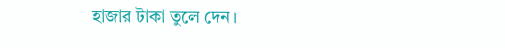হাজার টাকা তুলে দেন।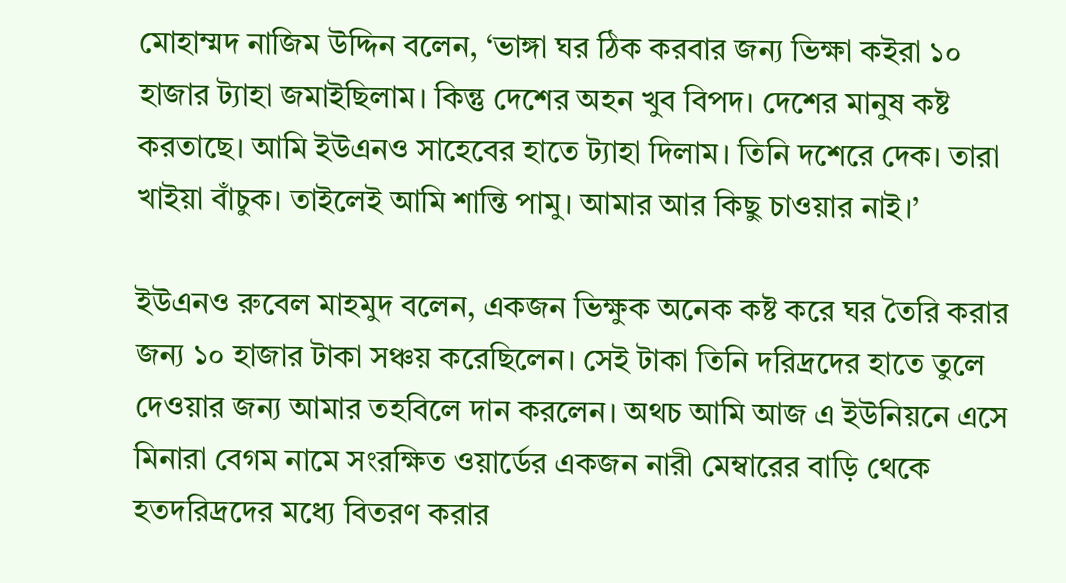মোহাম্মদ নাজিম উদ্দিন বলেন, ‘ভাঙ্গা ঘর ঠিক করবার জন্য ভিক্ষা কইরা ১০ হাজার ট্যাহা জমাইছিলাম। কিন্তু দেশের অহন খুব বিপদ। দেশের মানুষ কষ্ট করতাছে। আমি ইউএনও সাহেবের হাতে ট্যাহা দিলাম। তিনি দশেরে দেক। তারা খাইয়া বাঁচুক। তাইলেই আমি শান্তি পামু। আমার আর কিছু চাওয়ার নাই।’

ইউএনও রুবেল মাহমুদ বলেন, একজন ভিক্ষুক অনেক কষ্ট করে ঘর তৈরি করার জন্য ১০ হাজার টাকা সঞ্চয় করেছিলেন। সেই টাকা তিনি দরিদ্রদের হাতে তুলে দেওয়ার জন্য আমার তহবিলে দান করলেন। অথচ আমি আজ এ ইউনিয়নে এসে মিনারা বেগম নামে সংরক্ষিত ওয়ার্ডের একজন নারী মেম্বারের বাড়ি থেকে হতদরিদ্রদের মধ্যে বিতরণ করার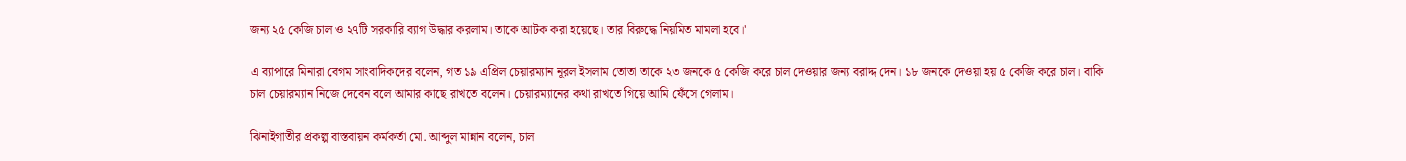জন্য ২৫ কেজি চাল ও ২৭টি সরকারি ব্যাগ উদ্ধার করলাম। তাকে আটক করা হয়েছে। তার বিরুদ্ধে নিয়মিত মামলা হবে।'

এ ব্যাপারে মিনারা বেগম সাংবাদিকদের বলেন, গত ১৯ এপ্রিল চেয়ারম্যান নূরল ইসলাম তোতা তাকে ২৩ জনকে ৫ কেজি করে চাল দেওয়ার জন্য বরাদ্দ দেন। ১৮ জনকে দেওয়া হয় ৫ কেজি করে চাল। বাকি চাল চেয়ারম্যান নিজে দেবেন বলে আমার কাছে রাখতে বলেন। চেয়ারম্যানের কথা রাখতে গিয়ে আমি ফেঁসে গেলাম।

ঝিনাইগাতীর প্রকল্প বাস্তবায়ন কর্মকর্তা মো. আব্দুল মান্নান বলেন, চাল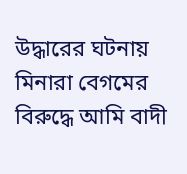উদ্ধারের ঘটনায় মিনারা বেগমের বিরুদ্ধে আমি বাদী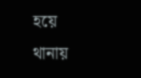হয়ে থানায়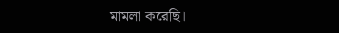মামলা করেছি।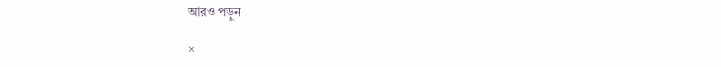আরও পড়ুন

×